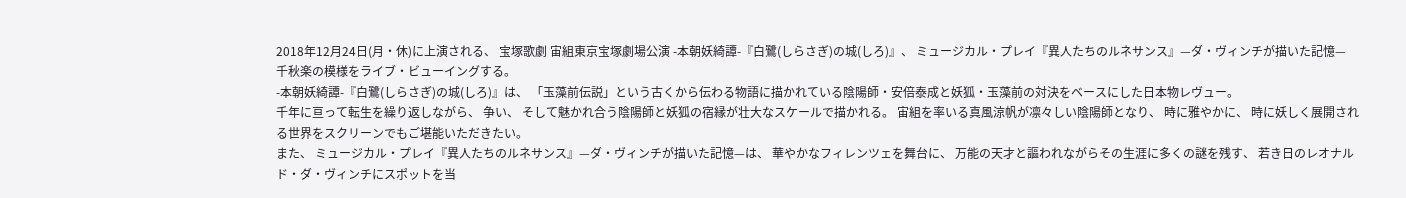2018年12月24日(月・休)に上演される、 宝塚歌劇 宙組東京宝塚劇場公演 -本朝妖綺譚-『白鷺(しらさぎ)の城(しろ)』、 ミュージカル・プレイ『異人たちのルネサンス』—ダ・ヴィンチが描いた記憶— 千秋楽の模様をライブ・ビューイングする。
-本朝妖綺譚-『白鷺(しらさぎ)の城(しろ)』は、 「玉藻前伝説」という古くから伝わる物語に描かれている陰陽師・安倍泰成と妖狐・玉藻前の対決をベースにした日本物レヴュー。
千年に亘って転生を繰り返しながら、 争い、 そして魅かれ合う陰陽師と妖狐の宿縁が壮大なスケールで描かれる。 宙組を率いる真風涼帆が凛々しい陰陽師となり、 時に雅やかに、 時に妖しく展開される世界をスクリーンでもご堪能いただきたい。
また、 ミュージカル・プレイ『異人たちのルネサンス』—ダ・ヴィンチが描いた記憶—は、 華やかなフィレンツェを舞台に、 万能の天才と謳われながらその生涯に多くの謎を残す、 若き日のレオナルド・ダ・ヴィンチにスポットを当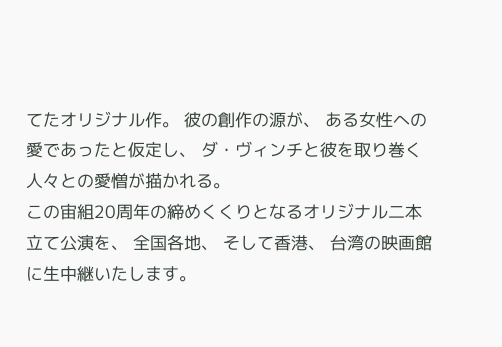てたオリジナル作。 彼の創作の源が、 ある女性への愛であったと仮定し、 ダ・ヴィンチと彼を取り巻く人々との愛憎が描かれる。
この宙組20周年の締めくくりとなるオリジナル二本立て公演を、 全国各地、 そして香港、 台湾の映画館に生中継いたします。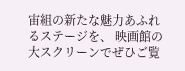宙組の新たな魅力あふれるステージを、 映画館の大スクリーンでぜひご覧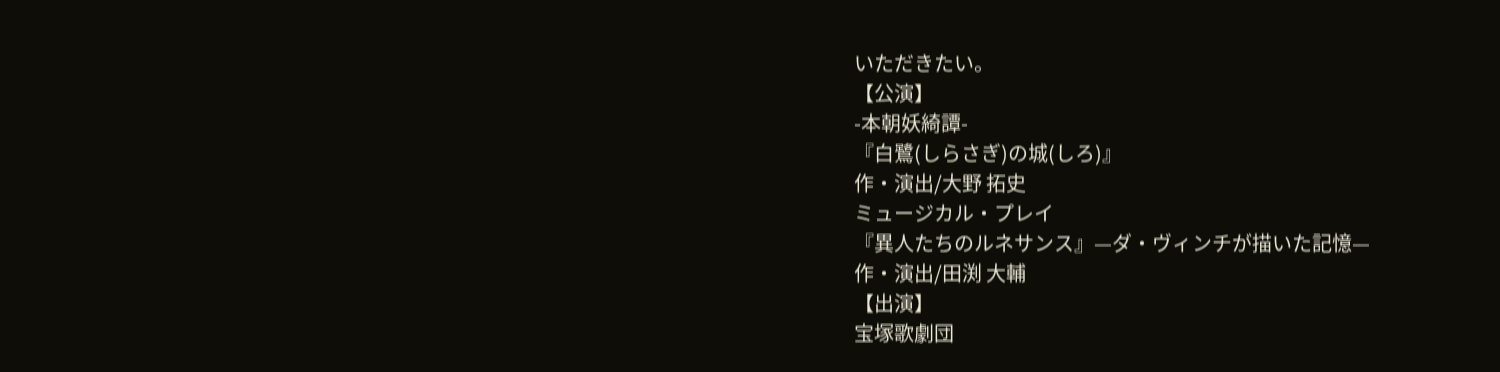いただきたい。
【公演】
-本朝妖綺譚-
『白鷺(しらさぎ)の城(しろ)』
作・演出/大野 拓史
ミュージカル・プレイ
『異人たちのルネサンス』—ダ・ヴィンチが描いた記憶—
作・演出/田渕 大輔
【出演】
宝塚歌劇団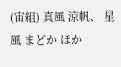(宙組) 真風 涼帆、 星風 まどか ほか